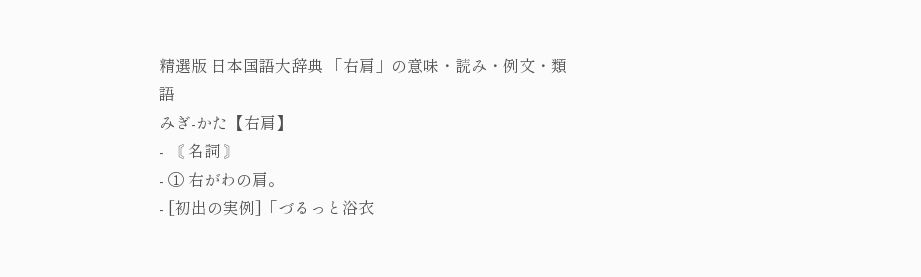精選版 日本国語大辞典 「右肩」の意味・読み・例文・類語
みぎ‐かた【右肩】
- 〘 名詞 〙
- ① 右がわの肩。
- [初出の実例]「づるっと浴衣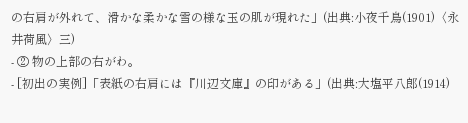の右肩が外れて、滑かな柔かな雪の様な玉の肌が現れた」(出典:小夜千鳥(1901)〈永井荷風〉三)
- ② 物の上部の右がわ。
- [初出の実例]「表紙の右肩には『川辺文庫』の印がある」(出典:大塩平八郎(1914)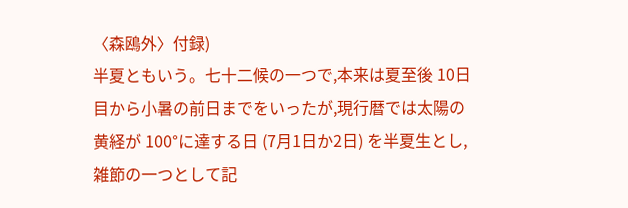〈森鴎外〉付録)
半夏ともいう。七十二候の一つで,本来は夏至後 10日目から小暑の前日までをいったが,現行暦では太陽の黄経が 100°に達する日 (7月1日か2日) を半夏生とし,雑節の一つとして記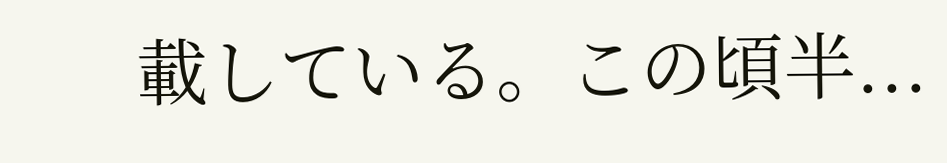載している。この頃半...